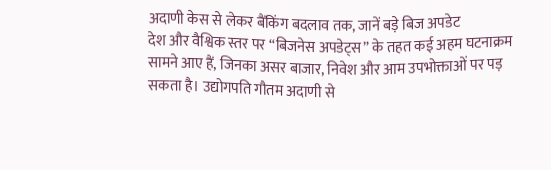अदाणी केस से लेकर बैंकिंग बदलाव तक, जानें बड़े बिज अपडेट
देश और वैश्विक स्तर पर “बिजनेस अपडेट्स” के तहत कई अहम घटनाक्रम सामने आए हैं, जिनका असर बाजार, निवेश और आम उपभोक्ताओं पर पड़ सकता है। उद्योगपति गौतम अदाणी से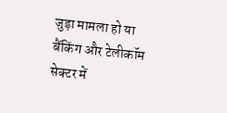जुड़ा मामला हो या बैंकिंग और टेलीकॉम सेक्टर में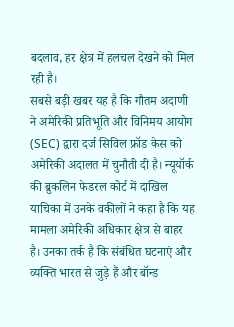बदलाव, हर क्षेत्र में हलचल देखने को मिल रही है।
सबसे बड़ी खबर यह है कि गौतम अदाणी ने अमेरिकी प्रतिभूति और विनिमय आयोग (SEC) द्वारा दर्ज सिविल फ्रॉड केस को अमेरिकी अदालत में चुनौती दी है। न्यूयॉर्क की ब्रुकलिन फेडरल कोर्ट में दाखिल याचिका में उनके वकीलों ने कहा है कि यह मामला अमेरिकी अधिकार क्षेत्र से बाहर है। उनका तर्क है कि संबंधित घटनाएं और व्यक्ति भारत से जुड़े हैं और बॉन्ड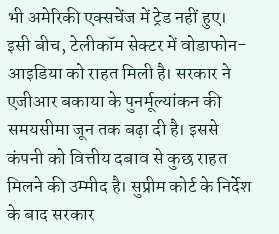भी अमेरिकी एक्सचेंज में ट्रेड नहीं हुए।
इसी बीच, टेलीकॉम सेक्टर में वोडाफोन-आइडिया को राहत मिली है। सरकार ने एजीआर बकाया के पुनर्मूल्यांकन की समयसीमा जून तक बढ़ा दी है। इससे कंपनी को वित्तीय दबाव से कुछ राहत मिलने की उम्मीद है। सुप्रीम कोर्ट के निर्देश के बाद सरकार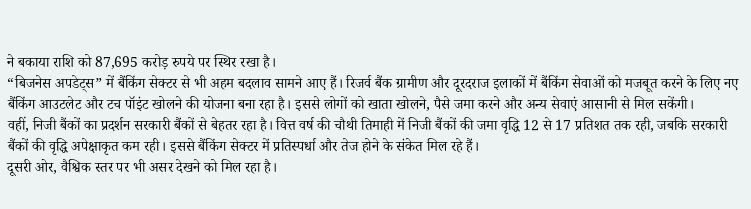ने बकाया राशि को 87,695 करोड़ रुपये पर स्थिर रखा है।
“बिजनेस अपडेट्स” में बैंकिंग सेक्टर से भी अहम बदलाव सामने आए हैं। रिजर्व बैंक ग्रामीण और दूरदराज इलाकों में बैंकिंग सेवाओं को मजबूत करने के लिए नए बैंकिंग आउटलेट और टच पॉइंट खोलने की योजना बना रहा है। इससे लोगों को खाता खोलने, पैसे जमा करने और अन्य सेवाएं आसानी से मिल सकेंगी।
वहीं, निजी बैंकों का प्रदर्शन सरकारी बैंकों से बेहतर रहा है। वित्त वर्ष की चौथी तिमाही में निजी बैंकों की जमा वृद्धि 12 से 17 प्रतिशत तक रही, जबकि सरकारी बैंकों की वृद्धि अपेक्षाकृत कम रही। इससे बैंकिंग सेक्टर में प्रतिस्पर्धा और तेज होने के संकेत मिल रहे हैं।
दूसरी ओर, वैश्विक स्तर पर भी असर देखने को मिल रहा है।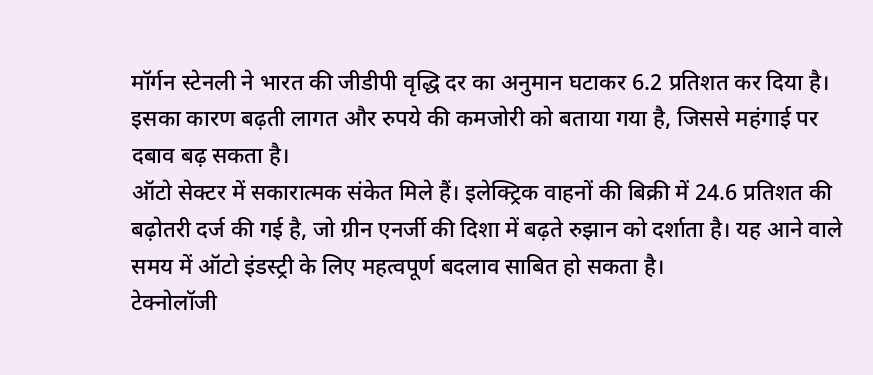मॉर्गन स्टेनली ने भारत की जीडीपी वृद्धि दर का अनुमान घटाकर 6.2 प्रतिशत कर दिया है। इसका कारण बढ़ती लागत और रुपये की कमजोरी को बताया गया है, जिससे महंगाई पर दबाव बढ़ सकता है।
ऑटो सेक्टर में सकारात्मक संकेत मिले हैं। इलेक्ट्रिक वाहनों की बिक्री में 24.6 प्रतिशत की बढ़ोतरी दर्ज की गई है, जो ग्रीन एनर्जी की दिशा में बढ़ते रुझान को दर्शाता है। यह आने वाले समय में ऑटो इंडस्ट्री के लिए महत्वपूर्ण बदलाव साबित हो सकता है।
टेक्नोलॉजी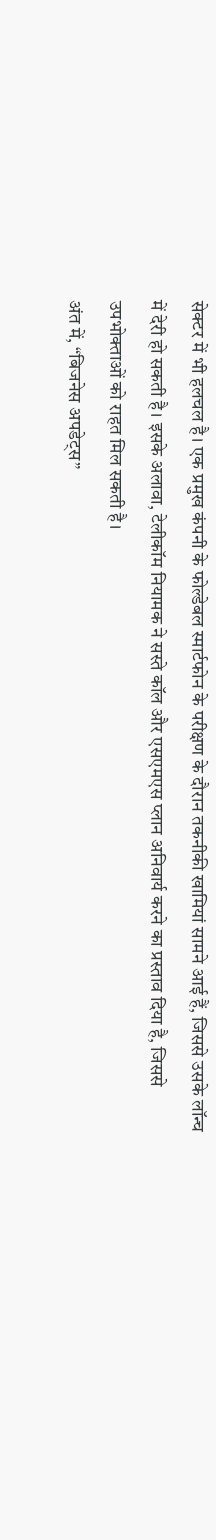सेक्टर में भी हलचल है। एक प्रमुख कंपनी के फोल्डेबल स्मार्टफोन के परीक्षण के दौरान तकनीकी खामियां सामने आई हैं, जिससे उसके लॉन्च में देरी हो सकती है। इसके अलावा, टेलीकॉम नियामक ने सस्ते कॉल और एसएमएस प्लान अनिवार्य करने का प्रस्ताव दिया है, जिससे उपभोक्ताओं को राहत मिल सकती है।
अंत में, “बिजनेस अपडेट्स”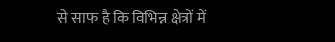से साफ है कि विभिन्न क्षेत्रों में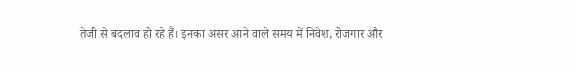तेजी से बदलाव हो रहे हैं। इनका असर आने वाले समय में निवेश, रोजगार और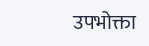उपभोक्ता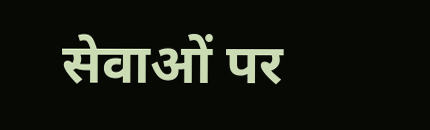सेवाओं पर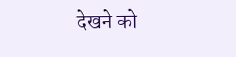देखने को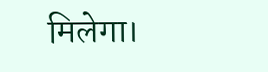मिलेगा।